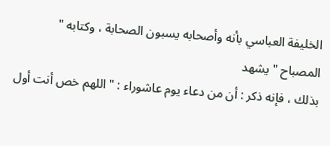الخليفة العباسي بأنه وأصحابه يسبون الصحابة ، وكتابه " المصباح " يشهد
بذلك ، فإنه ذكر : أن من دعاء يوم عاشوراء : " اللهم خص أنت أول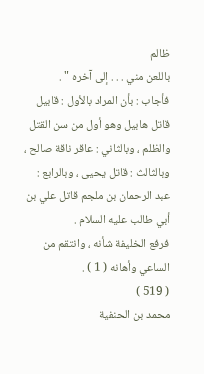ظالم
باللعن مني . . . إلى آخره " .
فأجاب : بأن المراد بالأول : قابيل قاتل هابيل وهو أول من سن القتل
والظلم ، وبالثاني : عاقر ناقة صالح ، وبالثالث : قاتل يحيى ، وبالرابع :
عبد الرحمان بن ملجم قاتل علي بن أبي طالب عليه السلام .
فرفع الخليفة شأنه ، وانتقم من الساعي وأهانه ( 1 ) .
( 519 )
محمد بن الحنفية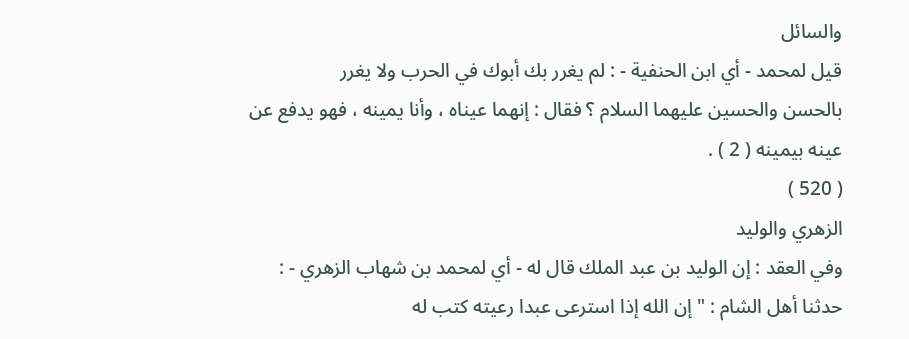والسائل
قيل لمحمد - أي ابن الحنفية - : لم يغرر بك أبوك في الحرب ولا يغرر
بالحسن والحسين عليهما السلام ؟ فقال : إنهما عيناه ، وأنا يمينه ، فهو يدفع عن
عينه بيمينه ( 2 ) .
( 520 )
الزهري والوليد
وفي العقد : إن الوليد بن عبد الملك قال له - أي لمحمد بن شهاب الزهري - :
حدثنا أهل الشام : " إن الله إذا استرعى عبدا رعيته كتب له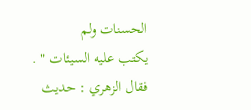الحسنات ولم
يكتب عليه السيئات " .
فقال الزهري : حديث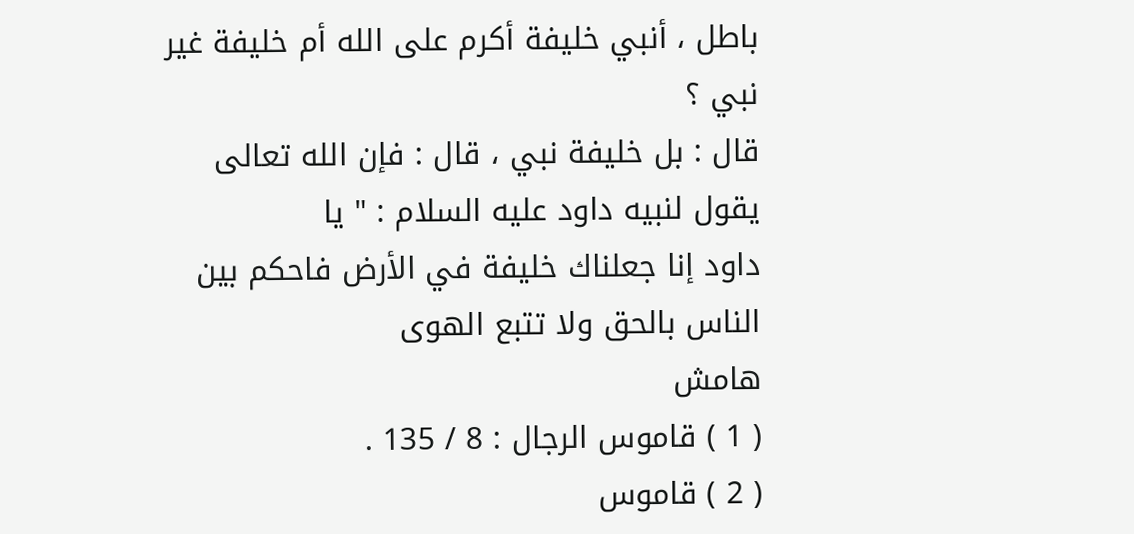باطل ، أنبي خليفة أكرم على الله أم خليفة غير نبي ؟
قال : بل خليفة نبي ، قال : فإن الله تعالى يقول لنبيه داود عليه السلام : " يا
داود إنا جعلناك خليفة في الأرض فاحكم بين الناس بالحق ولا تتبع الهوى
هامش
( 1 ) قاموس الرجال : 8 / 135 .
( 2 ) قاموس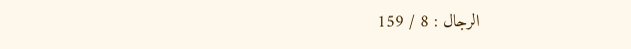الرجال : 8 / 159